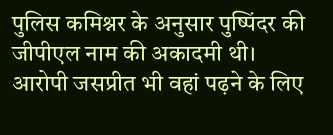पुलिस कमिश्नर के अनुसार पुष्पिंदर की जीपीएल नाम की अकादमी थी। आरोपी जसप्रीत भी वहां पढ़ने के लिए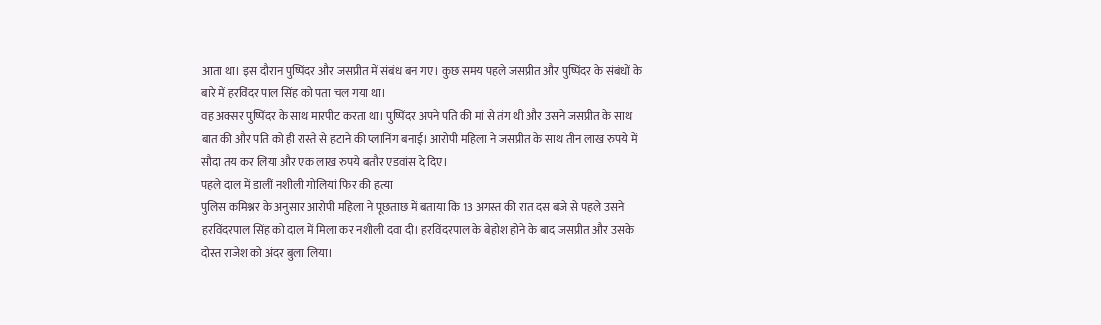आता था। इस दौरान पुष्पिंदर और जसप्रीत में संबंध बन गए। कुछ समय पहले जसप्रीत और पुष्पिंदर के संबंधों के बारे में हरविंदर पाल सिंह को पता चल गया था।
वह अक्सर पुष्पिंदर के साथ मारपीट करता था। पुष्पिंदर अपने पति की मां से तंग थी और उसने जसप्रीत के साथ बात की और पति को ही रास्ते से हटाने की प्लानिंग बनाई। आरोपी महिला ने जसप्रीत के साथ तीन लाख रुपये में सौदा तय कर लिया और एक लाख रुपये बतौर एडवांस दे दिए।
पहले दाल में डालीं नशीली गोलियां फिर की हत्या
पुलिस कमिश्नर के अनुसार आरोपी महिला ने पूछताछ में बताया कि 13 अगस्त की रात दस बजे से पहले उसने हरविंदरपाल सिंह को दाल में मिला कर नशीली दवा दी। हरविंदरपाल के बेहोश होने के बाद जसप्रीत और उसके दोस्त राजेश को अंदर बुला लिया।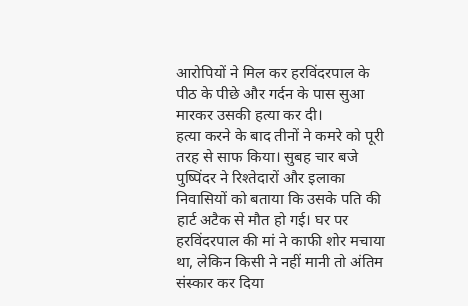आरोपियों ने मिल कर हरविंदरपाल के पीठ के पीछे और गर्दन के पास सुआ मारकर उसकी हत्या कर दी।
हत्या करने के बाद तीनों ने कमरे को पूरी तरह से साफ किया। सुबह चार बजे पुष्पिंदर ने रिश्तेदारों और इलाका निवासियों को बताया कि उसके पति की हार्ट अटैक से मौत हो गई। घर पर हरविंदरपाल की मां ने काफी शोर मचाया था, लेकिन किसी ने नहीं मानी तो अंतिम संस्कार कर दिया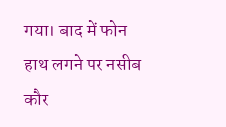गया। बाद में फोन हाथ लगने पर नसीब कौर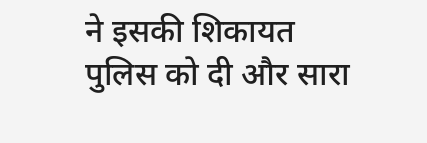ने इसकी शिकायत पुलिस को दी और सारा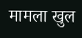मामला खुल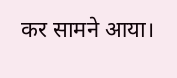कर सामने आया।